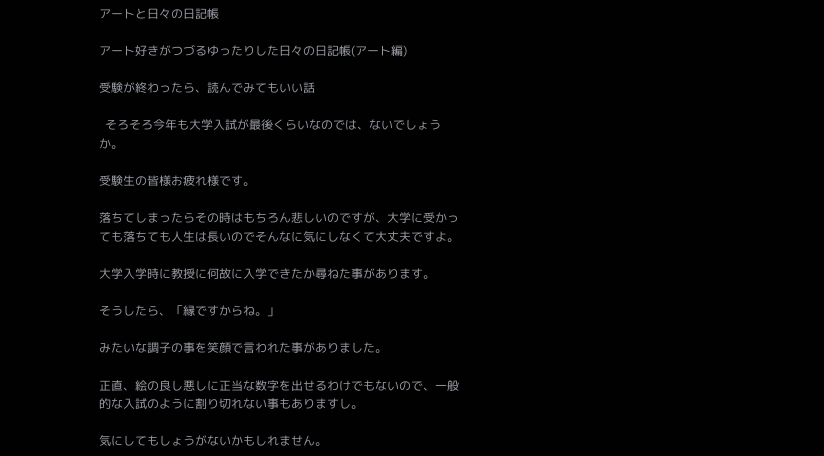アートと日々の日記帳

アート好きがつづるゆったりした日々の日記帳(アート編)

受験が終わったら、読んでみてもいい話

  そろそろ今年も大学入試が最後くらいなのでは、ないでしょうか。

受験生の皆様お疲れ様です。

落ちてしまったらその時はもちろん悲しいのですが、大学に受かっても落ちても人生は長いのでそんなに気にしなくて大丈夫ですよ。

大学入学時に教授に何故に入学できたか尋ねた事があります。

そうしたら、「縁ですからね。」

みたいな調子の事を笑顔で言われた事がありました。

正直、絵の良し悪しに正当な数字を出せるわけでもないので、一般的な入試のように割り切れない事もありますし。

気にしてもしょうがないかもしれません。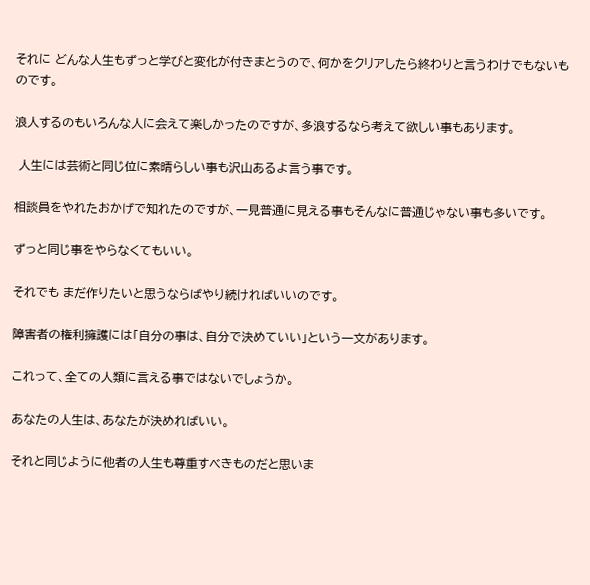それに どんな人生もずっと学びと変化が付きまとうので、何かをクリアしたら終わりと言うわけでもないものです。

浪人するのもいろんな人に会えて楽しかったのですが、多浪するなら考えて欲しい事もあります。

 人生には芸術と同じ位に素晴らしい事も沢山あるよ言う事です。

相談員をやれたおかげで知れたのですが、一見普通に見える事もそんなに普通じゃない事も多いです。

ずっと同じ事をやらなくてもいい。

それでも まだ作りたいと思うならばやり続ければいいのです。

障害者の権利擁護には「自分の事は、自分で決めていい」という一文があります。

これって、全ての人類に言える事ではないでしょうか。

あなたの人生は、あなたが決めればいい。

それと同じように他者の人生も尊重すべきものだと思いま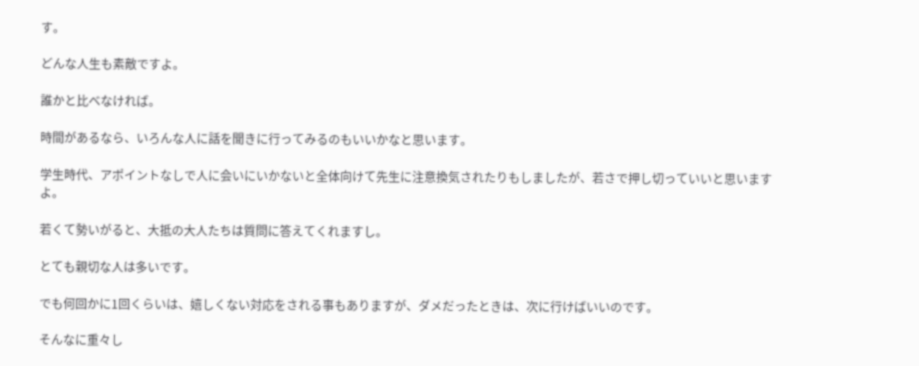す。

どんな人生も素敵ですよ。

誰かと比べなければ。

時間があるなら、いろんな人に話を聞きに行ってみるのもいいかなと思います。

学生時代、アポイントなしで人に会いにいかないと全体向けて先生に注意換気されたりもしましたが、若さで押し切っていいと思いますよ。

若くて勢いがると、大抵の大人たちは質問に答えてくれますし。

とても親切な人は多いです。

でも何回かに1回くらいは、嬉しくない対応をされる事もありますが、ダメだったときは、次に行けばいいのです。

そんなに重々し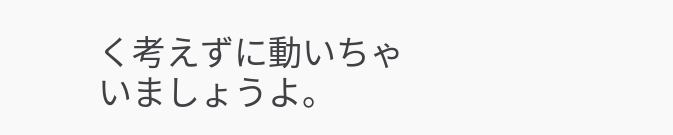く考えずに動いちゃいましょうよ。